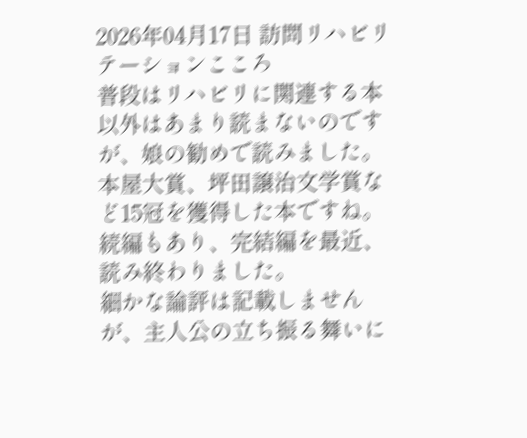2026年04月17日 訪問リハビリテーションこころ
普段はリハビリに関連する本以外はあまり読まないのですが、娘の勧めで読みました。
本屋大賞、坪田譲治文学賞など15冠を獲得した本ですね。
続編もあり、完結編を最近、読み終わりました。
細かな論評は記載しませんが、主人公の立ち振る舞いに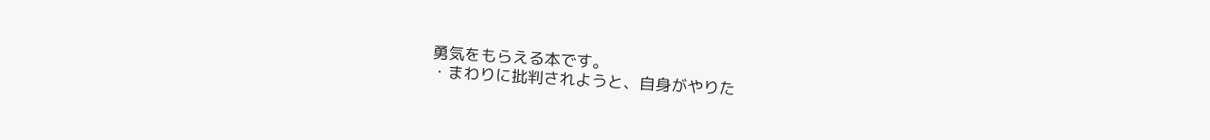勇気をもらえる本です。
・まわりに批判されようと、自身がやりた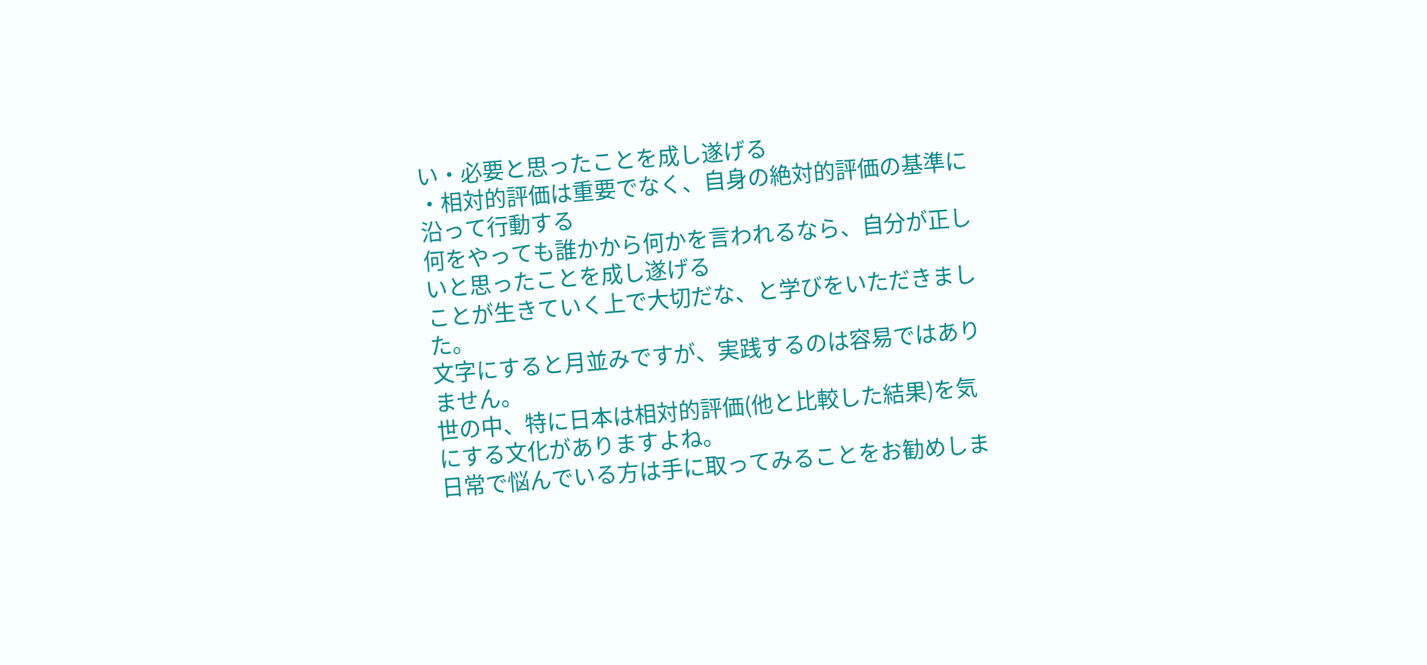い・必要と思ったことを成し遂げる
・相対的評価は重要でなく、自身の絶対的評価の基準に沿って行動する
何をやっても誰かから何かを言われるなら、自分が正しいと思ったことを成し遂げる
ことが生きていく上で大切だな、と学びをいただきました。
文字にすると月並みですが、実践するのは容易ではありません。
世の中、特に日本は相対的評価(他と比較した結果)を気にする文化がありますよね。
日常で悩んでいる方は手に取ってみることをお勧めしま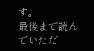す。
最後まで読んでいただ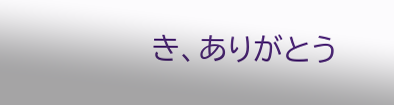き、ありがとう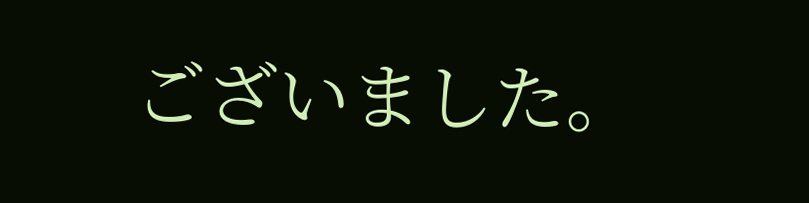ございました。